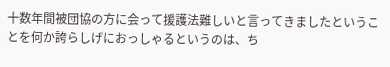十数年間被団協の方に会って援護法難しいと言ってきましたということを何か誇らしげにおっしゃるというのは、ち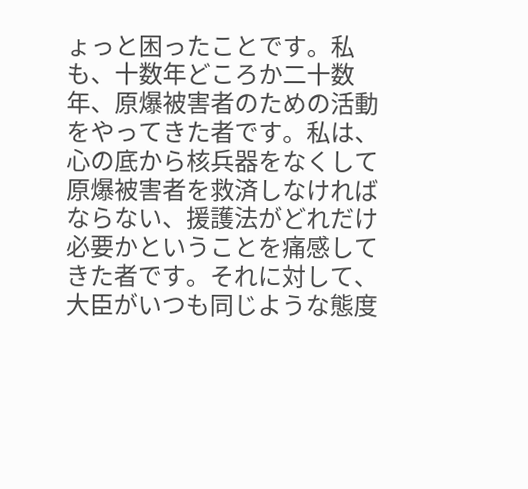ょっと困ったことです。私も、十数年どころか二十数年、原爆被害者のための活動をやってきた者です。私は、心の底から核兵器をなくして原爆被害者を救済しなければならない、援護法がどれだけ必要かということを痛感してきた者です。それに対して、大臣がいつも同じような態度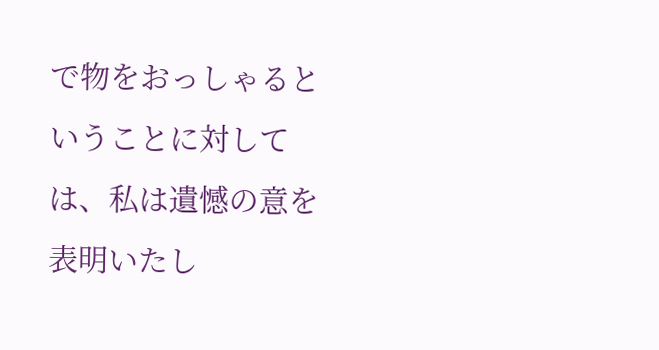で物をおっしゃるということに対しては、私は遺憾の意を表明いたし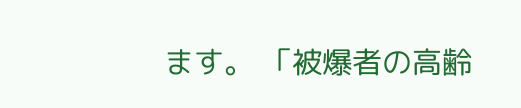ます。 「被爆者の高齢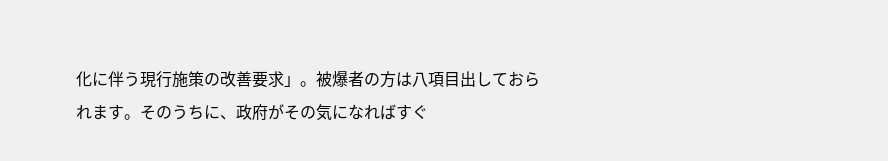化に伴う現行施策の改善要求」。被爆者の方は八項目出しておられます。そのうちに、政府がその気になればすぐ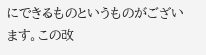にできるものというものがございます。この改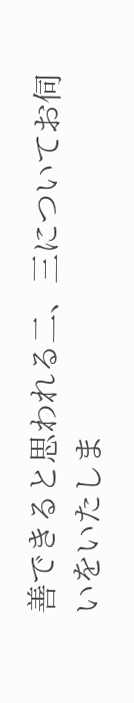善できると思われる二、三についてお伺いをいたしま